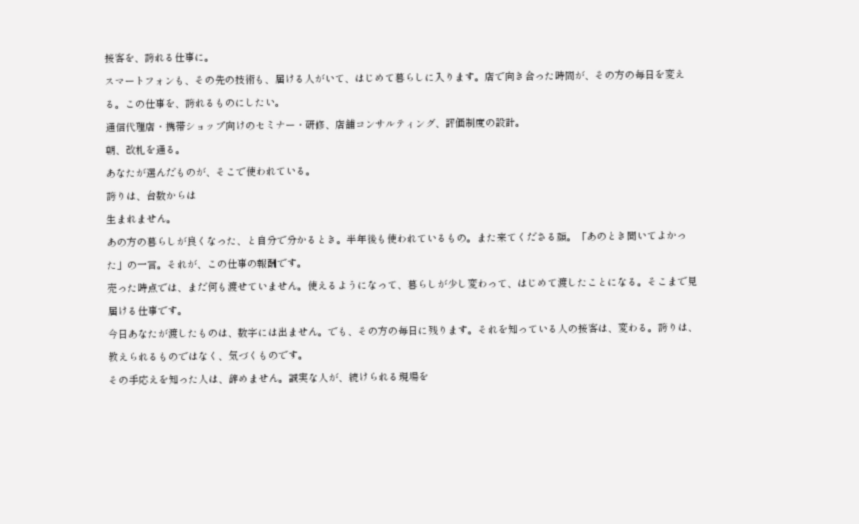接客を、誇れる仕事に。
スマートフォンも、その先の技術も、届ける人がいて、はじめて暮らしに入ります。店で向き合った時間が、その方の毎日を変える。この仕事を、誇れるものにしたい。
通信代理店・携帯ショップ向けのセミナー・研修、店舗コンサルティング、評価制度の設計。
朝、改札を通る。
あなたが選んだものが、そこで使われている。
誇りは、台数からは
生まれません。
あの方の暮らしが良くなった、と自分で分かるとき。半年後も使われているもの。また来てくださる顔。「あのとき聞いてよかった」の一言。それが、この仕事の報酬です。
売った時点では、まだ何も渡せていません。使えるようになって、暮らしが少し変わって、はじめて渡したことになる。そこまで見届ける仕事です。
今日あなたが渡したものは、数字には出ません。でも、その方の毎日に残ります。それを知っている人の接客は、変わる。誇りは、教えられるものではなく、気づくものです。
その手応えを知った人は、辞めません。誠実な人が、続けられる現場を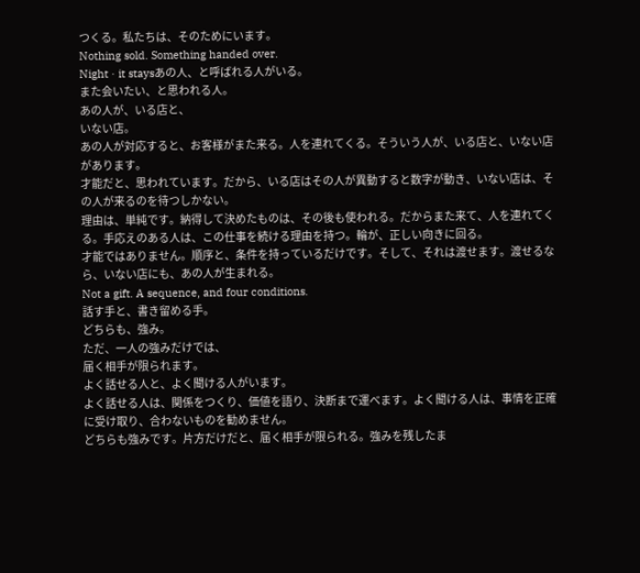つくる。私たちは、そのためにいます。
Nothing sold. Something handed over.
Night · it staysあの人、と呼ばれる人がいる。
また会いたい、と思われる人。
あの人が、いる店と、
いない店。
あの人が対応すると、お客様がまた来る。人を連れてくる。そういう人が、いる店と、いない店があります。
才能だと、思われています。だから、いる店はその人が異動すると数字が動き、いない店は、その人が来るのを待つしかない。
理由は、単純です。納得して決めたものは、その後も使われる。だからまた来て、人を連れてくる。手応えのある人は、この仕事を続ける理由を持つ。輪が、正しい向きに回る。
才能ではありません。順序と、条件を持っているだけです。そして、それは渡せます。渡せるなら、いない店にも、あの人が生まれる。
Not a gift. A sequence, and four conditions.
話す手と、書き留める手。
どちらも、強み。
ただ、一人の強みだけでは、
届く相手が限られます。
よく話せる人と、よく聞ける人がいます。
よく話せる人は、関係をつくり、価値を語り、決断まで運べます。よく聞ける人は、事情を正確に受け取り、合わないものを勧めません。
どちらも強みです。片方だけだと、届く相手が限られる。強みを残したま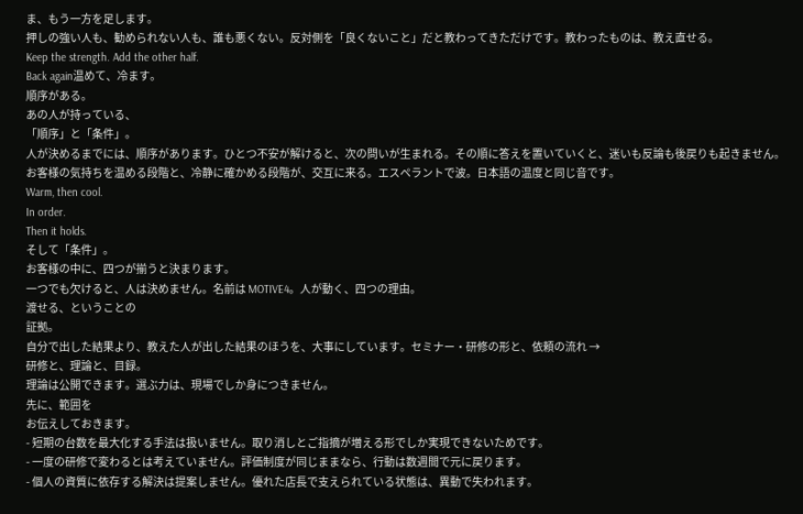ま、もう一方を足します。
押しの強い人も、勧められない人も、誰も悪くない。反対側を「良くないこと」だと教わってきただけです。教わったものは、教え直せる。
Keep the strength. Add the other half.
Back again温めて、冷ます。
順序がある。
あの人が持っている、
「順序」と「条件」。
人が決めるまでには、順序があります。ひとつ不安が解けると、次の問いが生まれる。その順に答えを置いていくと、迷いも反論も後戻りも起きません。
お客様の気持ちを温める段階と、冷静に確かめる段階が、交互に来る。エスペラントで波。日本語の温度と同じ音です。
Warm, then cool.
In order.
Then it holds.
そして「条件」。
お客様の中に、四つが揃うと決まります。
一つでも欠けると、人は決めません。名前は MOTIVE4。人が動く、四つの理由。
渡せる、ということの
証拠。
自分で出した結果より、教えた人が出した結果のほうを、大事にしています。セミナー・研修の形と、依頼の流れ →
研修と、理論と、目録。
理論は公開できます。選ぶ力は、現場でしか身につきません。
先に、範囲を
お伝えしておきます。
- 短期の台数を最大化する手法は扱いません。取り消しとご指摘が増える形でしか実現できないためです。
- 一度の研修で変わるとは考えていません。評価制度が同じままなら、行動は数週間で元に戻ります。
- 個人の資質に依存する解決は提案しません。優れた店長で支えられている状態は、異動で失われます。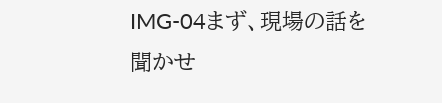IMG-04まず、現場の話を
聞かせ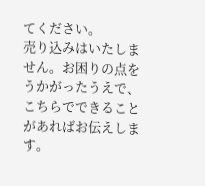てください。
売り込みはいたしません。お困りの点をうかがったうえで、こちらでできることがあればお伝えします。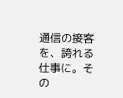通信の接客を、誇れる仕事に。その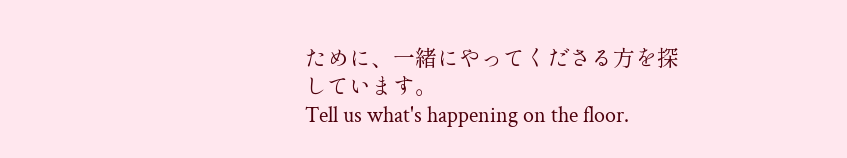ために、一緒にやってくださる方を探しています。
Tell us what's happening on the floor.